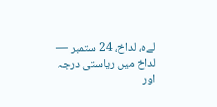لےہ، لداخ، 24 ستمبر — لداخ میں ریاستی درجہ اور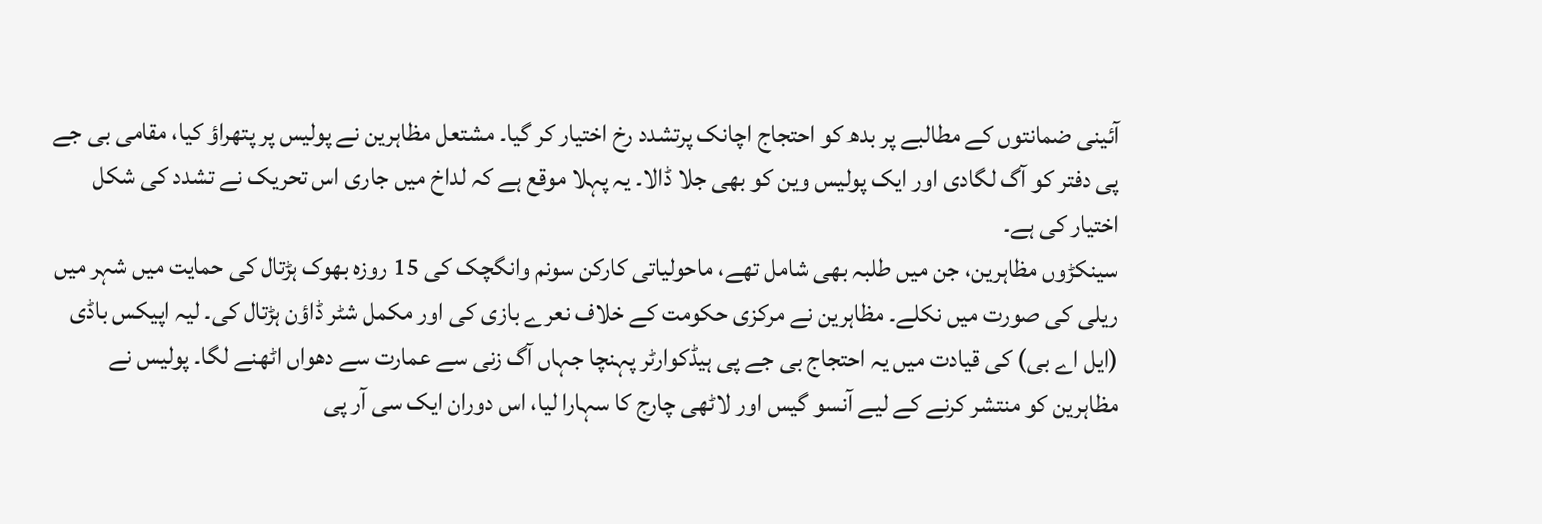آئینی ضمانتوں کے مطالبے پر بدھ کو احتجاج اچانک پرتشدد رخ اختیار کر گیا۔ مشتعل مظاہرین نے پولیس پر پتھراؤ کیا، مقامی بی جے پی دفتر کو آگ لگادی اور ایک پولیس وین کو بھی جلا ڈالا۔ یہ پہلا موقع ہے کہ لداخ میں جاری اس تحریک نے تشدد کی شکل اختیار کی ہے۔
سینکڑوں مظاہرین، جن میں طلبہ بھی شامل تھے، ماحولیاتی کارکن سونم وانگچک کی 15 روزہ بھوک ہڑتال کی حمایت میں شہر میں ریلی کی صورت میں نکلے۔ مظاہرین نے مرکزی حکومت کے خلاف نعرے بازی کی اور مکمل شٹر ڈاؤن ہڑتال کی۔ لیہ اپیکس باڈی (ایل اے بی) کی قیادت میں یہ احتجاج بی جے پی ہیڈکوارٹر پہنچا جہاں آگ زنی سے عمارت سے دھواں اٹھنے لگا۔ پولیس نے مظاہرین کو منتشر کرنے کے لیے آنسو گیس اور لاٹھی چارج کا سہارا لیا، اس دوران ایک سی آر پی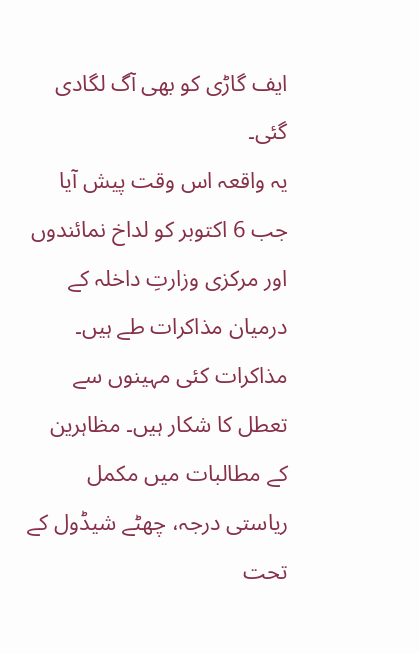ایف گاڑی کو بھی آگ لگادی گئی۔
یہ واقعہ اس وقت پیش آیا جب 6 اکتوبر کو لداخ نمائندوں اور مرکزی وزارتِ داخلہ کے درمیان مذاکرات طے ہیں۔ مذاکرات کئی مہینوں سے تعطل کا شکار ہیں۔ مظاہرین کے مطالبات میں مکمل ریاستی درجہ، چھٹے شیڈول کے تحت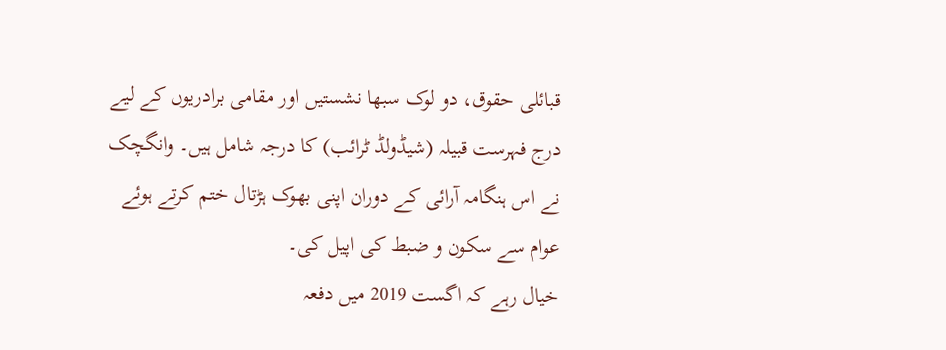قبائلی حقوق، دو لوک سبھا نشستیں اور مقامی برادریوں کے لیے درج فہرست قبیلہ (شیڈولڈ ٹرائب) کا درجہ شامل ہیں۔ وانگچک نے اس ہنگامہ آرائی کے دوران اپنی بھوک ہڑتال ختم کرتے ہوئے عوام سے سکون و ضبط کی اپیل کی۔
خیال رہے کہ اگست 2019 میں دفعہ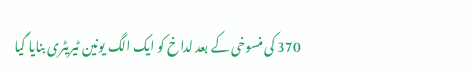370 کی منسوخی کے بعد لداخ کو ایک الگ یونین ٹیریٹری بنایا گیا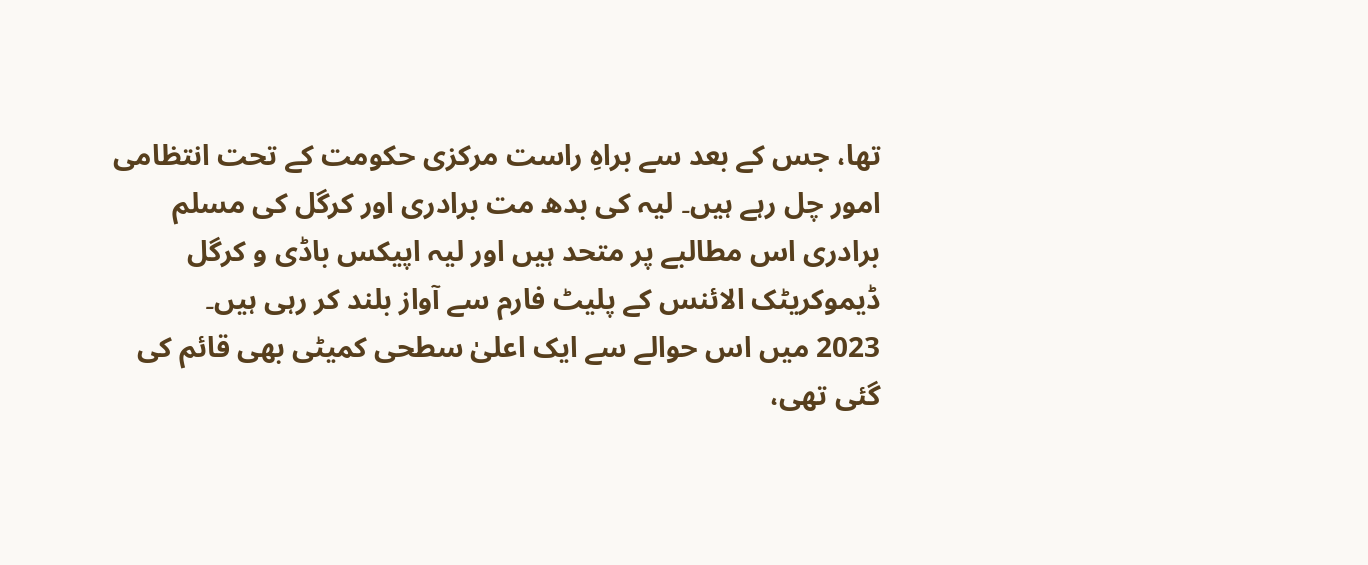تھا، جس کے بعد سے براہِ راست مرکزی حکومت کے تحت انتظامی امور چل رہے ہیں۔ لیہ کی بدھ مت برادری اور کرگل کی مسلم برادری اس مطالبے پر متحد ہیں اور لیہ اپیکس باڈی و کرگل ڈیموکریٹک الائنس کے پلیٹ فارم سے آواز بلند کر رہی ہیں۔
2023 میں اس حوالے سے ایک اعلیٰ سطحی کمیٹی بھی قائم کی گئی تھی،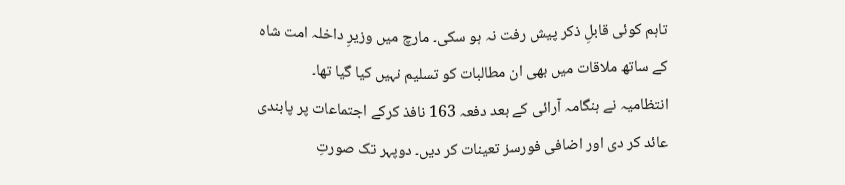تاہم کوئی قابلِ ذکر پیش رفت نہ ہو سکی۔ مارچ میں وزیرِ داخلہ امت شاہ کے ساتھ ملاقات میں بھی ان مطالبات کو تسلیم نہیں کیا گیا تھا۔
انتظامیہ نے ہنگامہ آرائی کے بعد دفعہ 163 نافذ کرکے اجتماعات پر پابندی عائد کر دی اور اضافی فورسز تعینات کر دیں۔ دوپہر تک صورتِ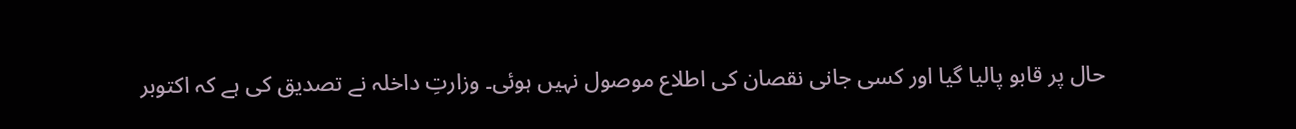حال پر قابو پالیا گیا اور کسی جانی نقصان کی اطلاع موصول نہیں ہوئی۔ وزارتِ داخلہ نے تصدیق کی ہے کہ اکتوبر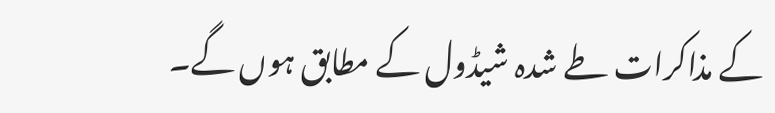کے مذاکرات طے شدہ شیڈول کے مطابق ہوں گے۔